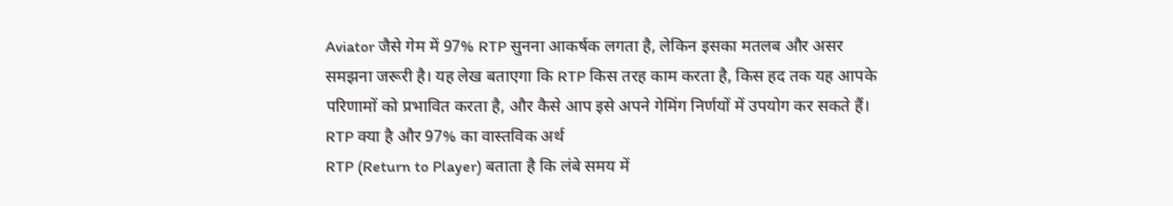Aviator जैसे गेम में 97% RTP सुनना आकर्षक लगता है, लेकिन इसका मतलब और असर समझना जरूरी है। यह लेख बताएगा कि RTP किस तरह काम करता है, किस हद तक यह आपके परिणामों को प्रभावित करता है, और कैसे आप इसे अपने गेमिंग निर्णयों में उपयोग कर सकते हैं।
RTP क्या है और 97% का वास्तविक अर्थ
RTP (Return to Player) बताता है कि लंबे समय में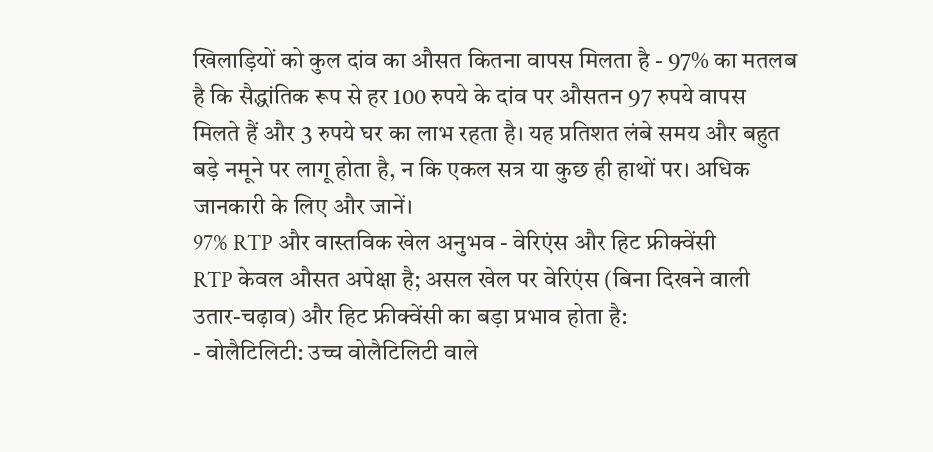खिलाड़ियों को कुल दांव का औसत कितना वापस मिलता है - 97% का मतलब है कि सैद्धांतिक रूप से हर 100 रुपये के दांव पर औसतन 97 रुपये वापस मिलते हैं और 3 रुपये घर का लाभ रहता है। यह प्रतिशत लंबे समय और बहुत बड़े नमूने पर लागू होता है, न कि एकल सत्र या कुछ ही हाथों पर। अधिक जानकारी के लिए और जानें।
97% RTP और वास्तविक खेल अनुभव - वेरिएंस और हिट फ्रीक्वेंसी
RTP केवल औसत अपेक्षा है; असल खेल पर वेरिएंस (बिना दिखने वाली उतार-चढ़ाव) और हिट फ्रीक्वेंसी का बड़ा प्रभाव होता है:
- वोलैटिलिटी: उच्च वोलैटिलिटी वाले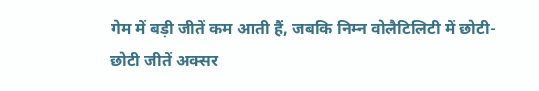गेम में बड़ी जीतें कम आती हैं, जबकि निम्न वोलैटिलिटी में छोटी-छोटी जीतें अक्सर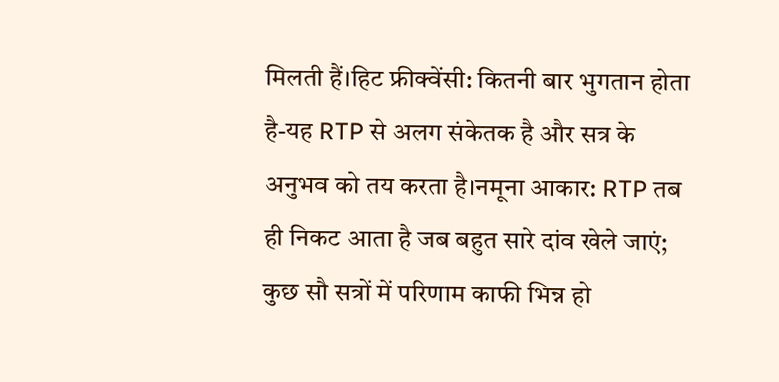मिलती हैं।हिट फ्रीक्वेंसी: कितनी बार भुगतान होता है-यह RTP से अलग संकेतक है और सत्र के अनुभव को तय करता है।नमूना आकार: RTP तब ही निकट आता है जब बहुत सारे दांव खेले जाएं; कुछ सौ सत्रों में परिणाम काफी भिन्न हो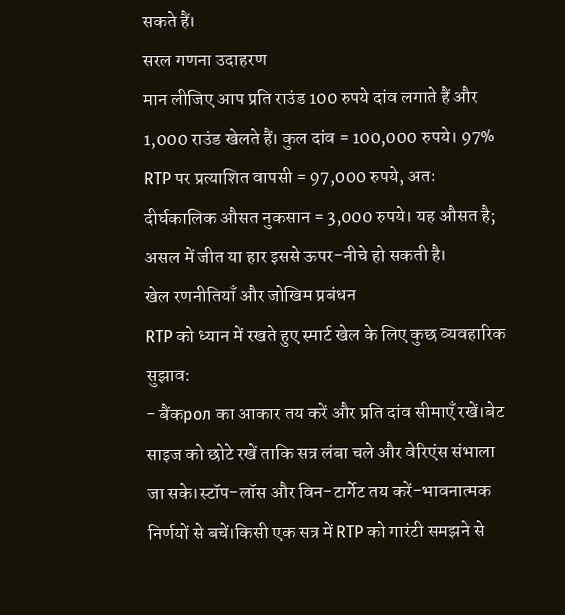सकते हैं।
सरल गणना उदाहरण
मान लीजिए आप प्रति राउंड 100 रुपये दांव लगाते हैं और 1,000 राउंड खेलते हैं। कुल दांव = 100,000 रुपये। 97% RTP पर प्रत्याशित वापसी = 97,000 रुपये, अतः दीर्घकालिक औसत नुकसान = 3,000 रुपये। यह औसत है; असल में जीत या हार इससे ऊपर-नीचे हो सकती है।
खेल रणनीतियाँ और जोखिम प्रबंधन
RTP को ध्यान में रखते हुए स्मार्ट खेल के लिए कुछ व्यवहारिक सुझाव:
- बैंकрол का आकार तय करें और प्रति दांव सीमाएँ रखें।बेट साइज को छोटे रखें ताकि सत्र लंबा चले और वेरिएंस संभाला जा सके।स्टॉप-लॉस और विन-टार्गेट तय करें-भावनात्मक निर्णयों से बचें।किसी एक सत्र में RTP को गारंटी समझने से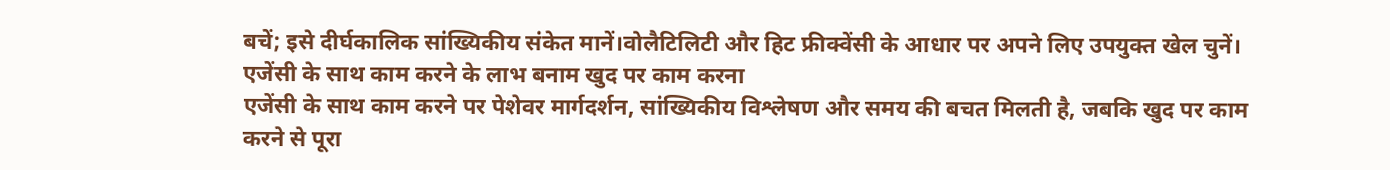बचें; इसे दीर्घकालिक सांख्यिकीय संकेत मानें।वोलैटिलिटी और हिट फ्रीक्वेंसी के आधार पर अपने लिए उपयुक्त खेल चुनें।
एजेंसी के साथ काम करने के लाभ बनाम खुद पर काम करना
एजेंसी के साथ काम करने पर पेशेवर मार्गदर्शन, सांख्यिकीय विश्लेषण और समय की बचत मिलती है, जबकि खुद पर काम करने से पूरा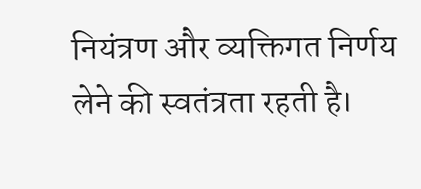नियंत्रण और व्यक्तिगत निर्णय लेने की स्वतंत्रता रहती है।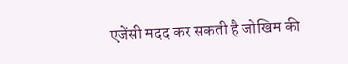एजेंसी मदद कर सकती है जोखिम की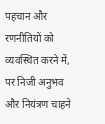पहचान और रणनीतियों को व्यवस्थित करने में, पर निजी अनुभव और नियंत्रण चाहने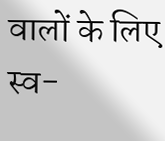वालों के लिए स्व-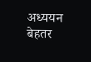अध्ययन बेहतर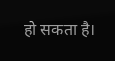हो सकता है।